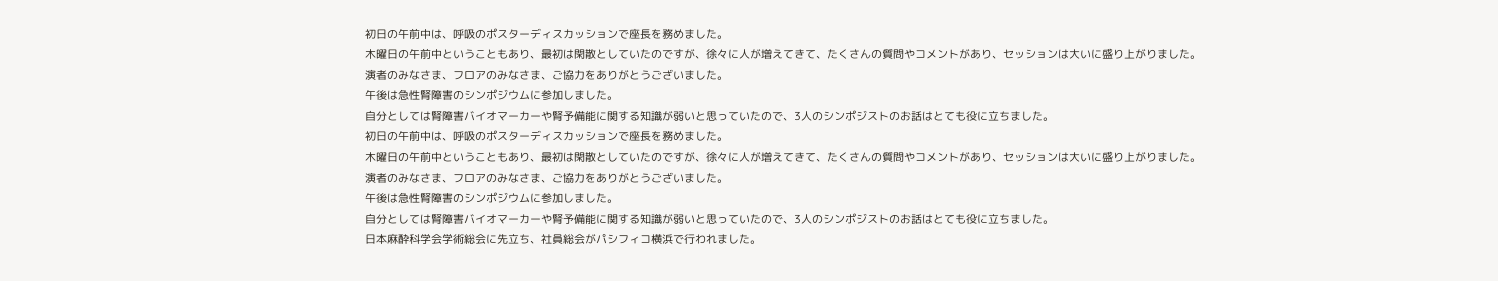初日の午前中は、呼吸のポスターディスカッションで座長を務めました。
木曜日の午前中ということもあり、最初は閑散としていたのですが、徐々に人が増えてきて、たくさんの質問やコメントがあり、セッションは大いに盛り上がりました。
演者のみなさま、フロアのみなさま、ご協力をありがとうございました。
午後は急性腎障害のシンポジウムに参加しました。
自分としては腎障害バイオマーカーや腎予備能に関する知識が弱いと思っていたので、3人のシンポジストのお話はとても役に立ちました。
初日の午前中は、呼吸のポスターディスカッションで座長を務めました。
木曜日の午前中ということもあり、最初は閑散としていたのですが、徐々に人が増えてきて、たくさんの質問やコメントがあり、セッションは大いに盛り上がりました。
演者のみなさま、フロアのみなさま、ご協力をありがとうございました。
午後は急性腎障害のシンポジウムに参加しました。
自分としては腎障害バイオマーカーや腎予備能に関する知識が弱いと思っていたので、3人のシンポジストのお話はとても役に立ちました。
日本麻酔科学会学術総会に先立ち、社員総会がパシフィコ横浜で行われました。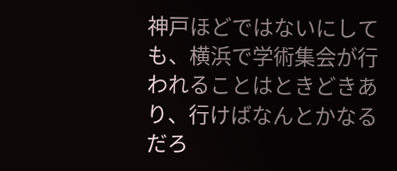神戸ほどではないにしても、横浜で学術集会が行われることはときどきあり、行けばなんとかなるだろ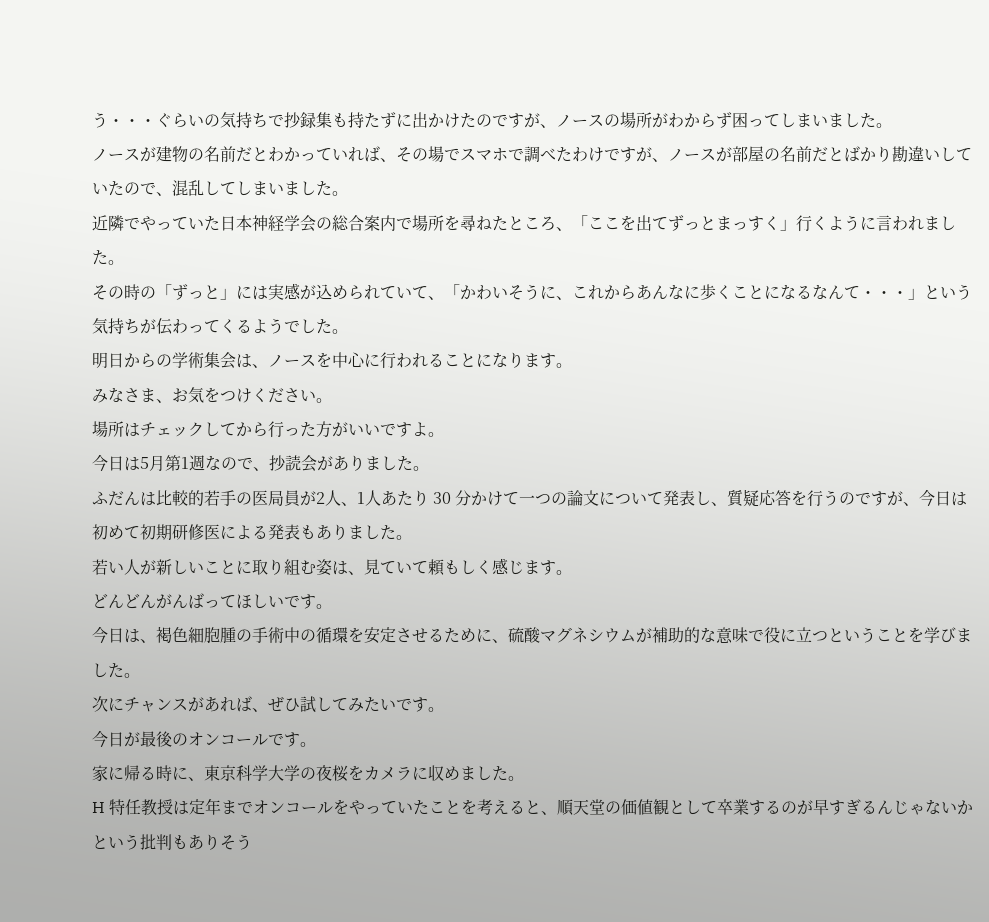う・・・ぐらいの気持ちで抄録集も持たずに出かけたのですが、ノースの場所がわからず困ってしまいました。
ノースが建物の名前だとわかっていれば、その場でスマホで調べたわけですが、ノースが部屋の名前だとばかり勘違いしていたので、混乱してしまいました。
近隣でやっていた日本神経学会の総合案内で場所を尋ねたところ、「ここを出てずっとまっすく」行くように言われました。
その時の「ずっと」には実感が込められていて、「かわいそうに、これからあんなに歩くことになるなんて・・・」という気持ちが伝わってくるようでした。
明日からの学術集会は、ノースを中心に行われることになります。
みなさま、お気をつけください。
場所はチェックしてから行った方がいいですよ。
今日は5月第1週なので、抄読会がありました。
ふだんは比較的若手の医局員が2人、1人あたり 30 分かけて一つの論文について発表し、質疑応答を行うのですが、今日は初めて初期研修医による発表もありました。
若い人が新しいことに取り組む姿は、見ていて頼もしく感じます。
どんどんがんばってほしいです。
今日は、褐色細胞腫の手術中の循環を安定させるために、硫酸マグネシウムが補助的な意味で役に立つということを学びました。
次にチャンスがあれば、ぜひ試してみたいです。
今日が最後のオンコールです。
家に帰る時に、東京科学大学の夜桜をカメラに収めました。
H 特任教授は定年までオンコールをやっていたことを考えると、順天堂の価値観として卒業するのが早すぎるんじゃないかという批判もありそう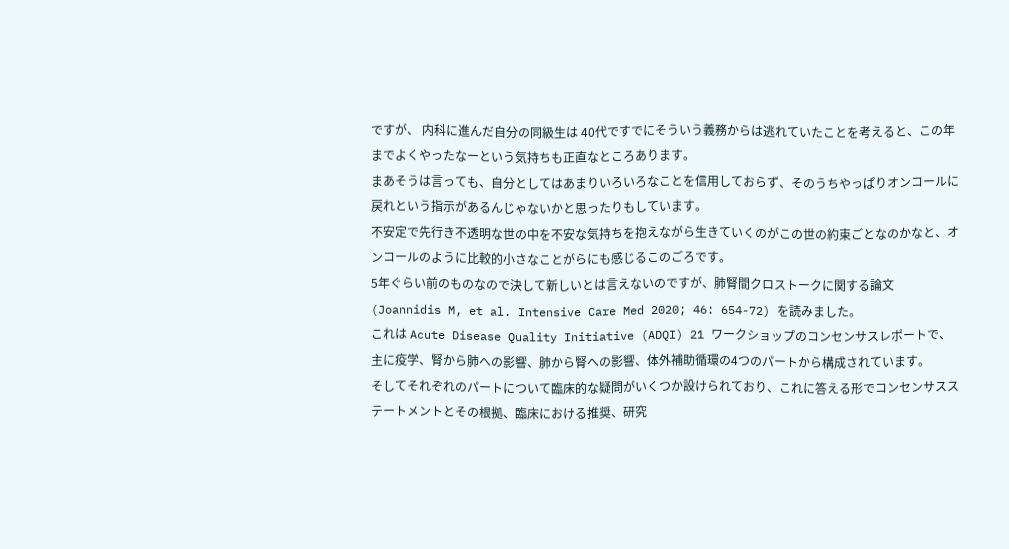ですが、 内科に進んだ自分の同級生は 40代ですでにそういう義務からは逃れていたことを考えると、この年までよくやったなーという気持ちも正直なところあります。
まあそうは言っても、自分としてはあまりいろいろなことを信用しておらず、そのうちやっぱりオンコールに戻れという指示があるんじゃないかと思ったりもしています。
不安定で先行き不透明な世の中を不安な気持ちを抱えながら生きていくのがこの世の約束ごとなのかなと、オンコールのように比較的小さなことがらにも感じるこのごろです。
5年ぐらい前のものなので決して新しいとは言えないのですが、肺腎間クロストークに関する論文 (Joannidis M, et al. Intensive Care Med 2020; 46: 654-72) を読みました。
これは Acute Disease Quality Initiative (ADQI) 21 ワークショップのコンセンサスレポートで、主に疫学、腎から肺への影響、肺から腎への影響、体外補助循環の4つのパートから構成されています。
そしてそれぞれのパートについて臨床的な疑問がいくつか設けられており、これに答える形でコンセンサスステートメントとその根拠、臨床における推奨、研究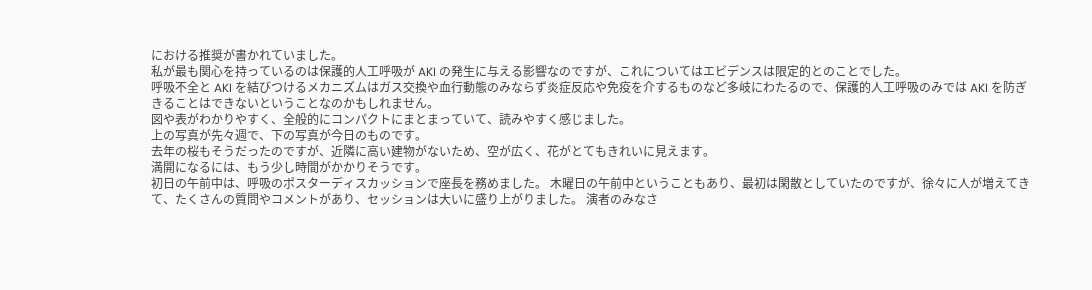における推奨が書かれていました。
私が最も関心を持っているのは保護的人工呼吸が AKI の発生に与える影響なのですが、これについてはエビデンスは限定的とのことでした。
呼吸不全と AKI を結びつけるメカニズムはガス交換や血行動態のみならず炎症反応や免疫を介するものなど多岐にわたるので、保護的人工呼吸のみでは AKI を防ぎきることはできないということなのかもしれません。
図や表がわかりやすく、全般的にコンパクトにまとまっていて、読みやすく感じました。
上の写真が先々週で、下の写真が今日のものです。
去年の桜もそうだったのですが、近隣に高い建物がないため、空が広く、花がとてもきれいに見えます。
満開になるには、もう少し時間がかかりそうです。
初日の午前中は、呼吸のポスターディスカッションで座長を務めました。 木曜日の午前中ということもあり、最初は閑散としていたのですが、徐々に人が増えてきて、たくさんの質問やコメントがあり、セッションは大いに盛り上がりました。 演者のみなさ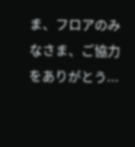ま、フロアのみなさま、ご協力をありがとう...